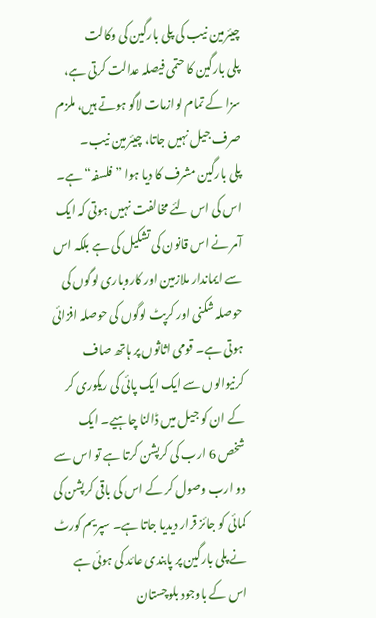چیئرمین نیب کی پلی بارگین کی وکالت
پلی بارگین کا حتمی فیصلہ عدالت کرتی ہے، سزا کے تمام لوازمات لاگو ہوتے ہیں، ملزم صرف جیل نہیں جاتا، چیئرمین نیب۔
پلی بارگین مشرف کا دیا ہوا ”فلسفہ“ ہے۔ اس کی اس لئے مخالفت نہیں ہوتی کہ ایک آمر نے اس قانون کی تشکیل کی ہے بلکہ اس سے ایماندار ملازمین اور کاروباری لوگوں کی حوصلہ شکنی اور کرپٹ لوگوں کی حوصلہ افزائی ہوتی ہے۔ قومی اثاثوں پر ہاتھ صاف کرنیوالوں سے ایک ایک پائی کی ریکوری کر کے ان کو جیل میں ڈالنا چاہیے۔ ایک شخص 6 ارب کی کرپشن کرتا ہے تو اس سے دو ارب وصول کر کے اس کی باقی کرپشن کی کمائی کو جائز قرار دیدیا جاتا ہے۔ سپریم کورٹ نے پلی بارگین پر پابندی عائد کی ہوئی ہے اس کے باوجود بلوچستان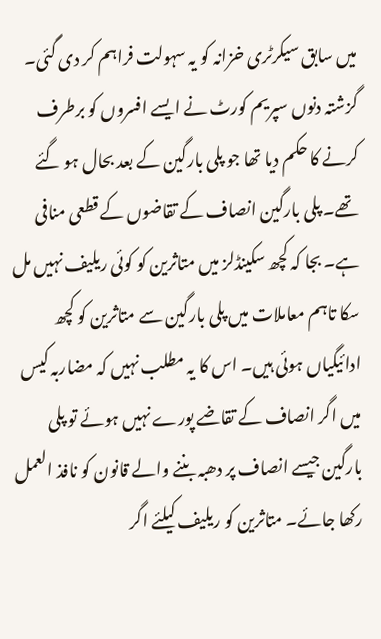میں سابق سیکرٹری خزانہ کو یہ سہولت فراہم کر دی گئی۔ گزشتہ دنوں سپریم کورٹ نے ایسے افسروں کو برطرف کرنے کا حکم دیا تھا جو پلی بارگین کے بعد بحال ہو گئے تھے۔ پلی بارگین انصاف کے تقاضوں کے قطعی منافی ہے۔ بجا کہ کچھ سکینڈلز میں متاثرین کو کوئی ریلیف نہیں مل سکا تاہم معاملات میں پلی بارگین سے متاثرین کو کچھ ادائیگیاں ہوئی ہیں۔ اس کا یہ مطلب نہیں کہ مضاربہ کیس میں اگر انصاف کے تقاضے پورے نہیں ہوئے تو پلی بارگین جیسے انصاف پر دھبہ بننے والے قانون کو نافذ العمل رکھا جائے۔ متاثرین کو ریلیف کیلئے اگر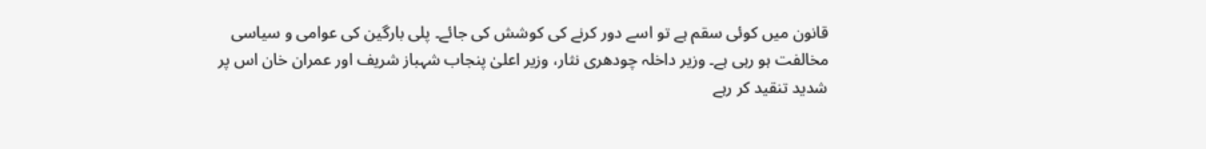قانون میں کوئی سقم ہے تو اسے دور کرنے کی کوشش کی جائے۔ پلی بارگین کی عوامی و سیاسی مخالفت ہو رہی ہے۔ وزیر داخلہ چودھری نثار، وزیر اعلیٰ پنجاب شہباز شریف اور عمران خان اس پر شدید تنقید کر رہے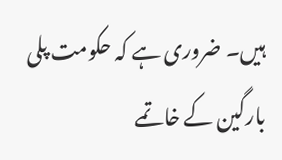ہیں۔ ضروری ہے کہ حکومت پلی بارگین کے خاتمے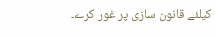کیلئے قانون سازی پر غور کرے۔